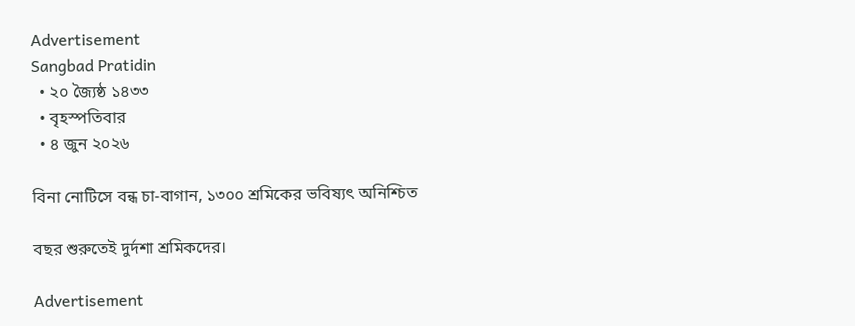Advertisement
Sangbad Pratidin
  • ২০ জ্যৈষ্ঠ ১৪৩৩
  • বৃহস্পতিবার
  • ৪ জুন ২০২৬

বিনা নোটিসে বন্ধ চা-বাগান, ১৩০০ শ্রমিকের ভবিষ্যৎ অনিশ্চিত

বছর শুরুতেই দুর্দশা শ্রমিকদের।

Advertisement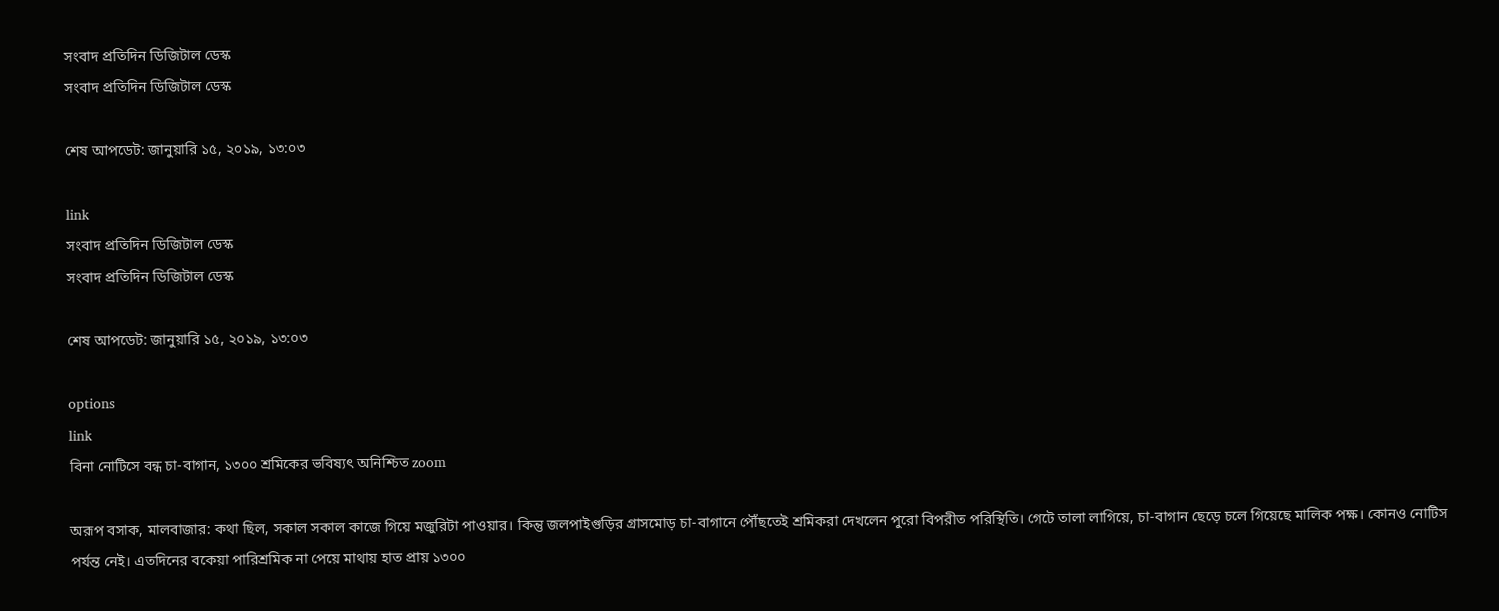সংবাদ প্রতিদিন ডিজিটাল ডেস্ক
সংবাদ প্রতিদিন ডিজিটাল ডেস্ক

শেষ আপডেট: জানুয়ারি ১৫, ২০১৯, ১৩:০৩

link
সংবাদ প্রতিদিন ডিজিটাল ডেস্ক
সংবাদ প্রতিদিন ডিজিটাল ডেস্ক

শেষ আপডেট: জানুয়ারি ১৫, ২০১৯, ১৩:০৩

options
link
বিনা নোটিসে বন্ধ চা-বাগান, ১৩০০ শ্রমিকের ভবিষ্যৎ অনিশ্চিত zoom

অরূপ বসাক, মালবাজার: কথা ছিল, সকাল সকাল কাজে গিয়ে মজুরিটা পাওয়ার। কিন্তু জলপাইগুড়ির গ্রাসমোড় চা-বাগানে পৌঁছতেই শ্রমিকরা দেখলেন পুরো বিপরীত পরিস্থিতি। গেটে তালা লাগিয়ে, চা-বাগান ছেড়ে চলে গিয়েছে মালিক পক্ষ। কোনও নোটিস পর্যন্ত নেই। এতদিনের বকেয়া পারিশ্রমিক না পেয়ে মাথায় হাত প্রায় ১৩০০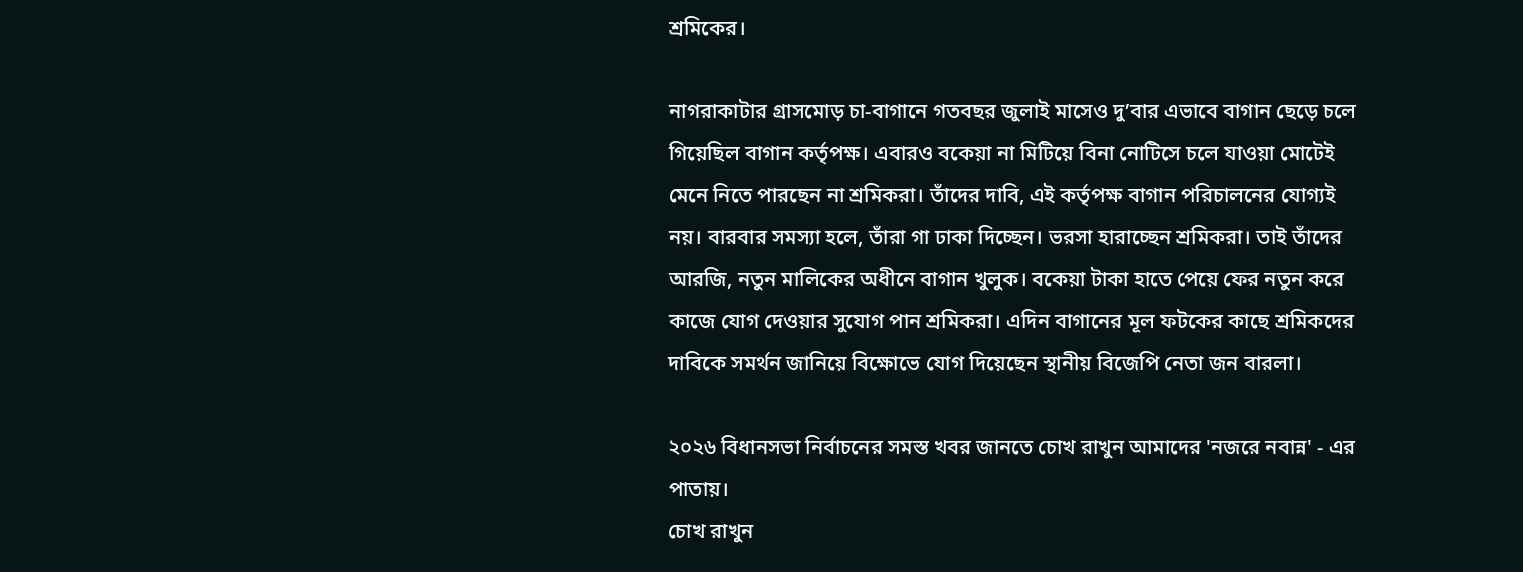শ্রমিকের।

নাগরাকাটার গ্রাসমোড় চা-বাগানে গতবছর জুলাই মাসেও দু’বার এভাবে বাগান ছেড়ে চলে গিয়েছিল বাগান কর্তৃপক্ষ। এবারও বকেয়া না মিটিয়ে বিনা নোটিসে চলে যাওয়া মোটেই মেনে নিতে পারছেন না শ্রমিকরা। তাঁদের দাবি, এই কর্তৃপক্ষ বাগান পরিচালনের যোগ্যই নয়। বারবার সমস্যা হলে, তাঁরা গা ঢাকা দিচ্ছেন। ভরসা হারাচ্ছেন শ্রমিকরা। তাই তাঁদের আরজি, নতুন মালিকের অধীনে বাগান খুলুক। বকেয়া টাকা হাতে পেয়ে ফের নতুন করে কাজে যোগ দেওয়ার সুযোগ পান শ্রমিকরা। এদিন বাগানের মূল ফটকের কাছে শ্রমিকদের দাবিকে সমর্থন জানিয়ে বিক্ষোভে যোগ দিয়েছেন স্থানীয় বিজেপি নেতা জন বারলা।

২০২৬ বিধানসভা নির্বাচনের সমস্ত খবর জানতে চোখ রাখুন আমাদের 'নজরে নবান্ন' - এর পাতায়।
চোখ রাখুন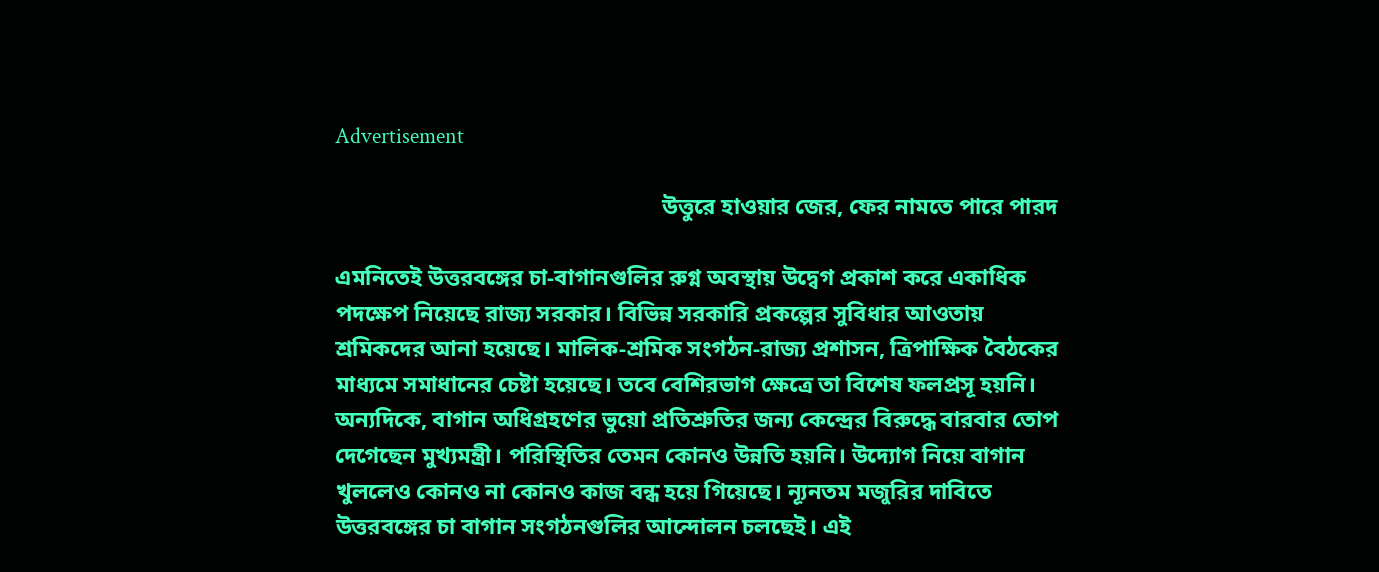Advertisement

                                                         উত্তুরে হাওয়ার জের, ফের নামতে পারে পারদ

এমনিতেই উত্তরবঙ্গের চা-বাগানগুলির রুগ্ন অবস্থায় উদ্বেগ প্রকাশ করে একাধিক পদক্ষেপ নিয়েছে রাজ্য সরকার। বিভিন্ন সরকারি প্রকল্পের সুবিধার আওতায় শ্রমিকদের আনা হয়েছে। মালিক-শ্রমিক সংগঠন-রাজ্য প্রশাসন, ত্রিপাক্ষিক বৈঠকের মাধ্যমে সমাধানের চেষ্টা হয়েছে। তবে বেশিরভাগ ক্ষেত্রে তা বিশেষ ফলপ্রসূ হয়নি। অন্যদিকে, বাগান অধিগ্রহণের ভুয়ো প্রতিশ্রুতির জন্য কেন্দ্রের বিরুদ্ধে বারবার তোপ দেগেছেন মুখ্যমন্ত্রী। পরিস্থিতির তেমন কোনও উন্নতি হয়নি। উদ্যোগ নিয়ে বাগান খুললেও কোনও না কোনও কাজ বন্ধ হয়ে গিয়েছে। ন্যূনতম মজুরির দাবিতে উত্তরবঙ্গের চা বাগান সংগঠনগুলির আন্দোলন চলছেই। এই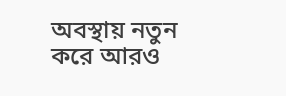অবস্থায় নতুন করে আরও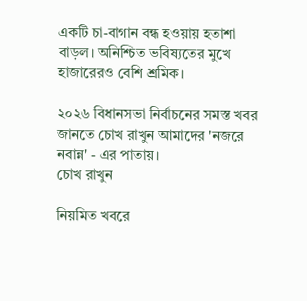একটি চা-বাগান বন্ধ হওয়ায় হতাশা বাড়ল। অনিশ্চিত ভবিষ্যতের মুখে হাজারেরও বেশি শ্রমিক।

২০২৬ বিধানসভা নির্বাচনের সমস্ত খবর জানতে চোখ রাখুন আমাদের 'নজরে নবান্ন' - এর পাতায়।
চোখ রাখুন

নিয়মিত খবরে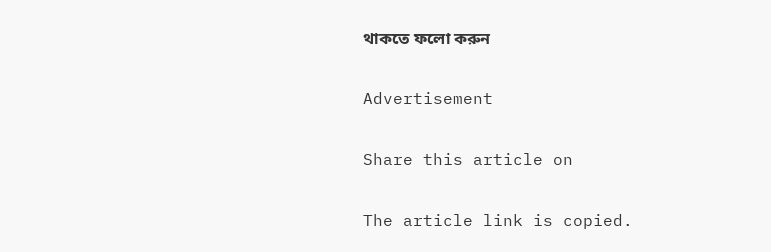থাকতে ফলো করুন

Advertisement

Share this article on

The article link is copied.